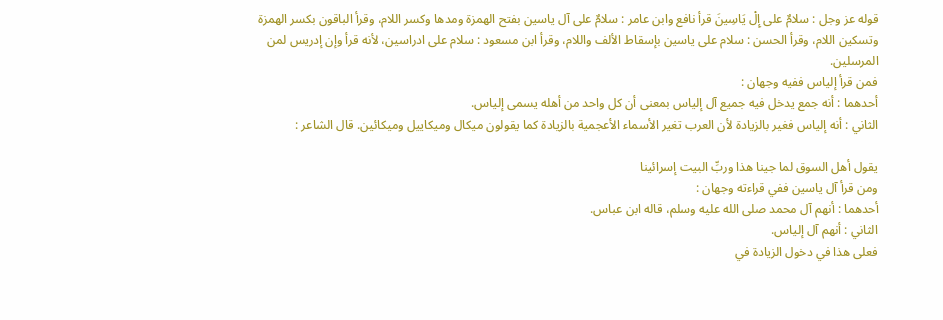قوله عز وجل : سلامٌ على إِلْ يَاسِينَ قرأ نافع وابن عامر : سلامٌ على آل ياسين بفتح الهمزة ومدها وكسر اللام، وقرأ الباقون بكسر الهمزة وتسكين اللام، وقرأ الحسن : سلام على ياسين بإسقاط الألف واللام، وقرأ ابن مسعود : سلام على ادراسين، لأنه قرأ وإن إدريس لمن المرسلين.
فمن قرأ إلياس ففيه وجهان :
أحدهما : أنه جمع يدخل فيه جميع آل إلياس بمعنى أن كل واحد من أهله يسمى إلياس.
الثاني : أنه إلياس فغير بالزيادة لأن العرب تغير الأسماء الأعجمية بالزيادة كما يقولون ميكال وميكاييل وميكائين. قال الشاعر :

يقول أهل السوق لما جينا هذا وربِّ البيت إسرائينا
ومن قرأ آل ياسين ففي قراءته وجهان :
أحدهما : أنهم آل محمد صلى الله عليه وسلم، قاله ابن عباس.
الثاني : أنهم آل إلياس.
فعلى هذا في دخول الزيادة في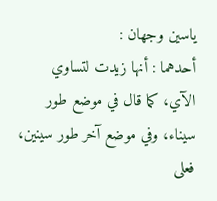ياسين وجهان :
أحدهما : أنها زيدت لتساوي الآي، كما قال في موضع طور سيناء، وفي موضع آخر طور سينين، فعلى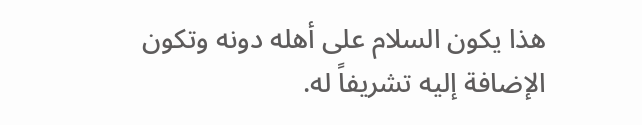هذا يكون السلام على أهله دونه وتكون الإضافة إليه تشريفاً له.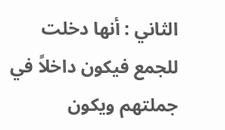الثاني : أنها دخلت للجمع فيكون داخلاً في جملتهم ويكون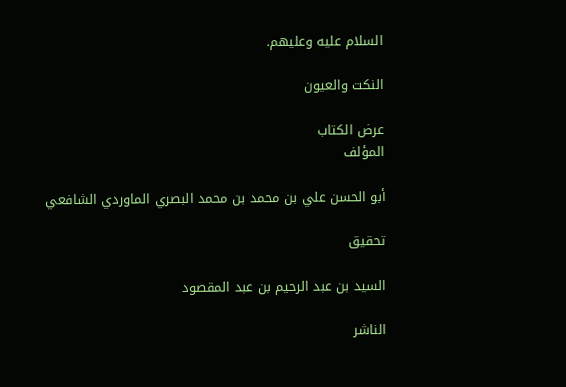السلام عليه وعليهم.

النكت والعيون

عرض الكتاب
المؤلف

أبو الحسن علي بن محمد بن محمد البصري الماوردي الشافعي

تحقيق

السيد بن عبد الرحيم بن عبد المقصود

الناشر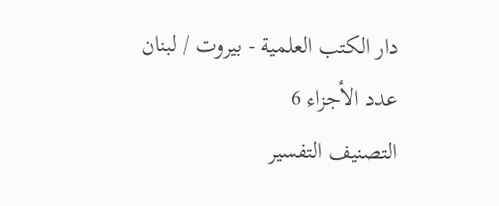دار الكتب العلمية - بيروت / لبنان
عدد الأجزاء 6
التصنيف التفسير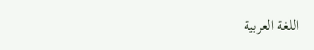اللغة العربية